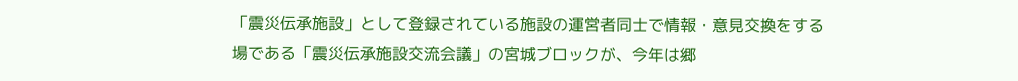「震災伝承施設」として登録されている施設の運営者同士で情報・意見交換をする場である「震災伝承施設交流会議」の宮城ブロックが、今年は郷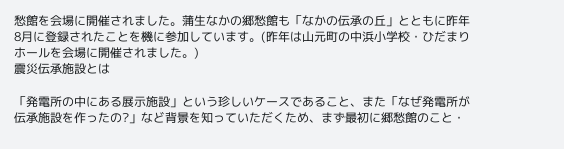愁館を会場に開催されました。蒲生なかの郷愁館も「なかの伝承の丘」とともに昨年8月に登録されたことを機に参加しています。(昨年は山元町の中浜小学校・ひだまりホールを会場に開催されました。)
震災伝承施設とは

「発電所の中にある展示施設」という珍しいケースであること、また「なぜ発電所が伝承施設を作ったの?」など背景を知っていただくため、まず最初に郷愁館のこと・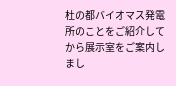杜の都バイオマス発電所のことをご紹介してから展示室をご案内しまし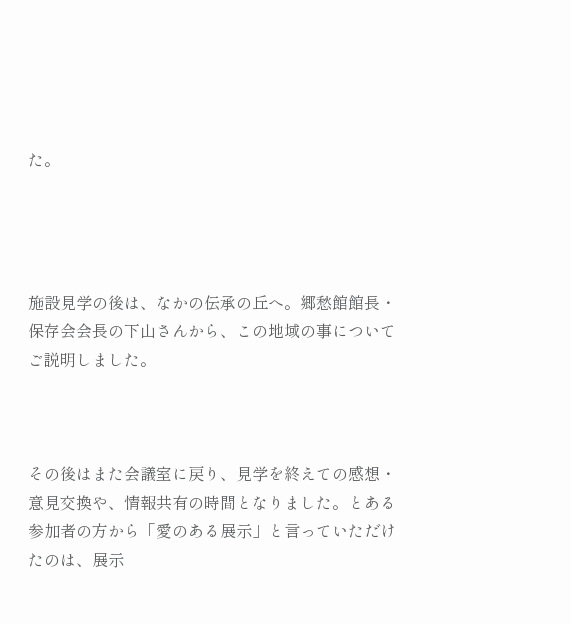た。




施設見学の後は、なかの伝承の丘へ。郷愁館館長・保存会会長の下山さんから、この地域の事についてご説明しました。



その後はまた会議室に戻り、見学を終えての感想・意見交換や、情報共有の時間となりました。とある参加者の方から「愛のある展示」と言っていただけたのは、展示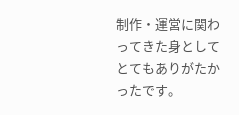制作・運営に関わってきた身としてとてもありがたかったです。